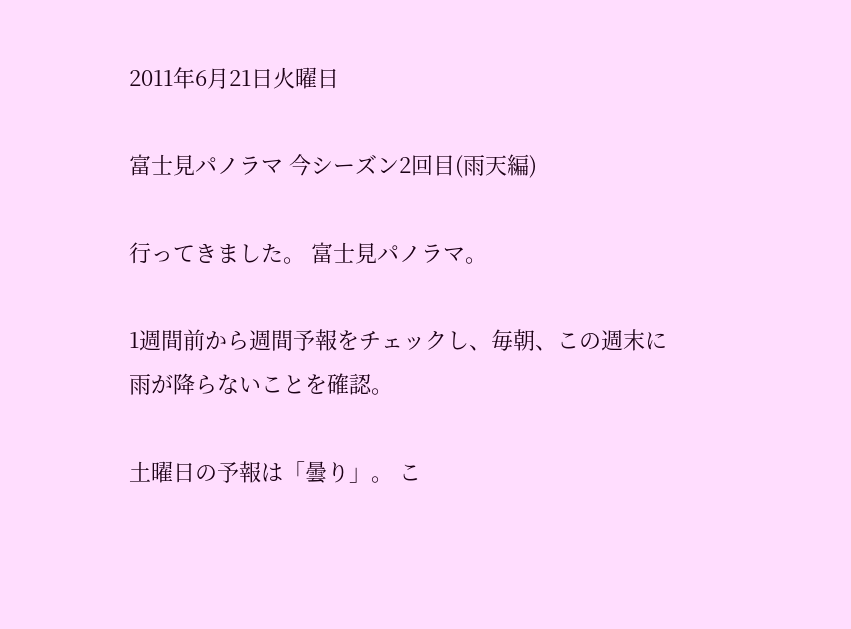2011年6月21日火曜日

富士見パノラマ 今シーズン2回目(雨天編)

行ってきました。 富士見パノラマ。

1週間前から週間予報をチェックし、毎朝、この週末に雨が降らないことを確認。

土曜日の予報は「曇り」。 こ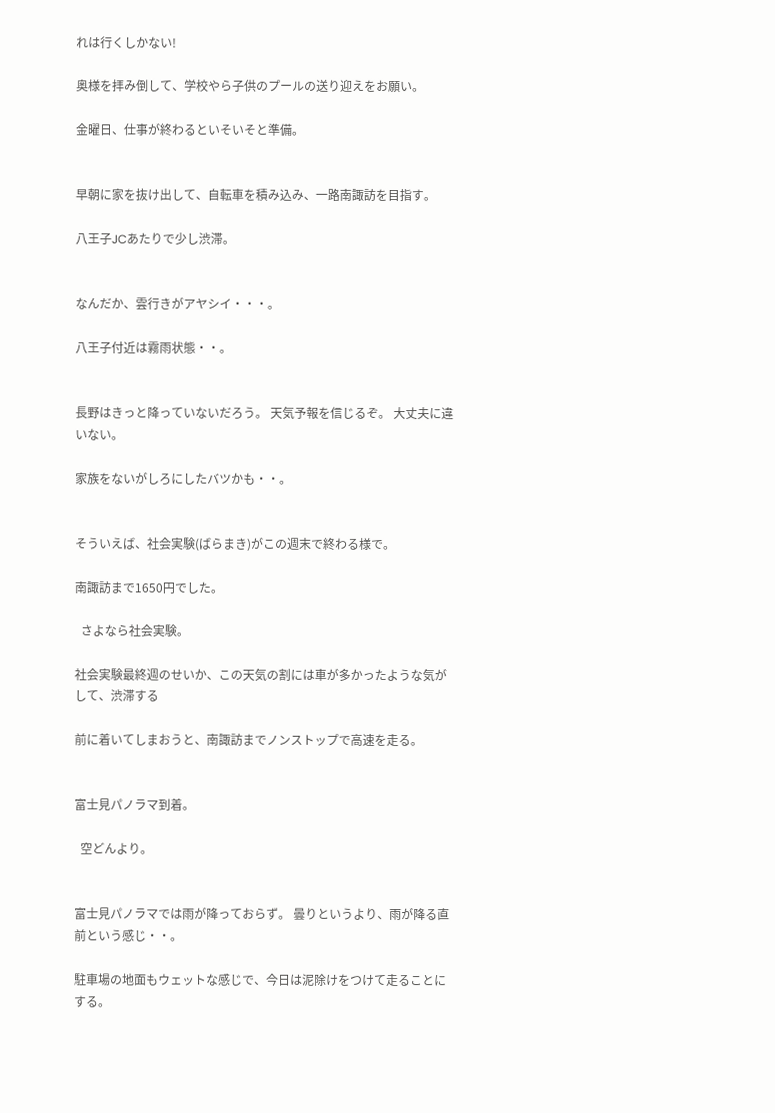れは行くしかない!

奥様を拝み倒して、学校やら子供のプールの送り迎えをお願い。

金曜日、仕事が終わるといそいそと準備。


早朝に家を抜け出して、自転車を積み込み、一路南諏訪を目指す。

八王子JCあたりで少し渋滞。


なんだか、雲行きがアヤシイ・・・。

八王子付近は霧雨状態・・。


長野はきっと降っていないだろう。 天気予報を信じるぞ。 大丈夫に違いない。

家族をないがしろにしたバツかも・・。


そういえば、社会実験(ばらまき)がこの週末で終わる様で。

南諏訪まで1650円でした。

  さよなら社会実験。

社会実験最終週のせいか、この天気の割には車が多かったような気がして、渋滞する

前に着いてしまおうと、南諏訪までノンストップで高速を走る。


富士見パノラマ到着。

  空どんより。


富士見パノラマでは雨が降っておらず。 曇りというより、雨が降る直前という感じ・・。

駐車場の地面もウェットな感じで、今日は泥除けをつけて走ることにする。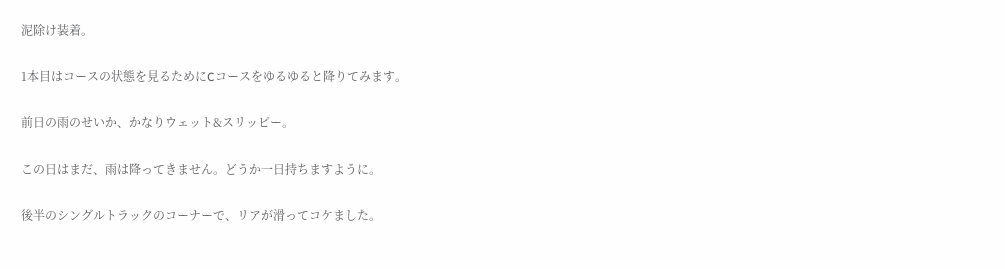泥除け装着。

1本目はコースの状態を見るためにCコースをゆるゆると降りてみます。

前日の雨のせいか、かなりウェット&スリッピー。

この日はまだ、雨は降ってきません。どうか一日持ちますように。

後半のシングルトラックのコーナーで、リアが滑ってコケました。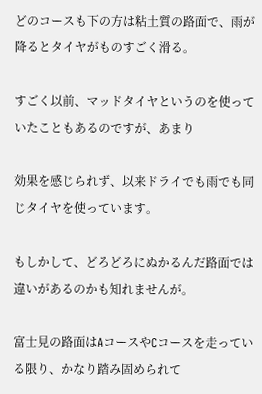どのコースも下の方は粘土質の路面で、雨が降るとタイヤがものすごく滑る。

すごく以前、マッドタイヤというのを使っていたこともあるのですが、あまり

効果を感じられず、以来ドライでも雨でも同じタイヤを使っています。

もしかして、どろどろにぬかるんだ路面では違いがあるのかも知れませんが。

富士見の路面はAコースやCコースを走っている限り、かなり踏み固められて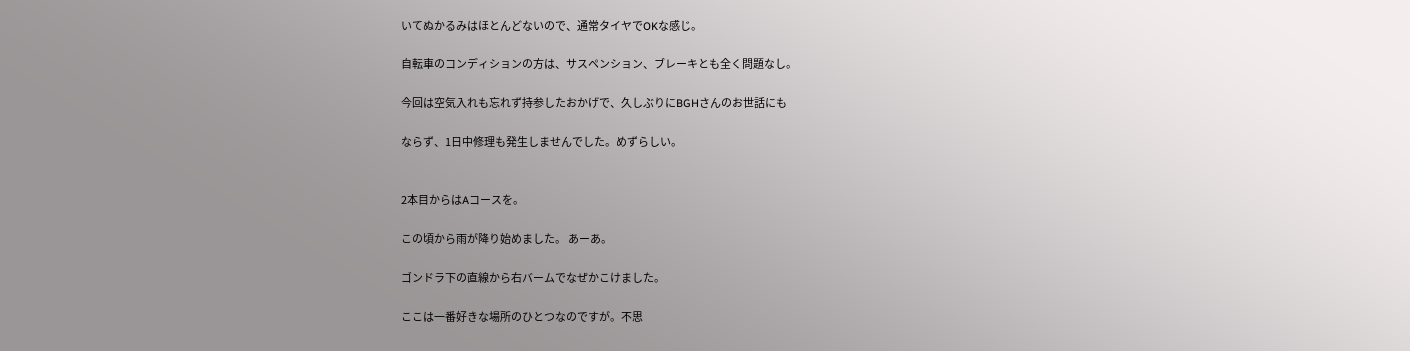いてぬかるみはほとんどないので、通常タイヤでOKな感じ。

自転車のコンディションの方は、サスペンション、ブレーキとも全く問題なし。

今回は空気入れも忘れず持参したおかげで、久しぶりにBGHさんのお世話にも

ならず、1日中修理も発生しませんでした。めずらしい。


2本目からはAコースを。

この頃から雨が降り始めました。 あーあ。

ゴンドラ下の直線から右バームでなぜかこけました。

ここは一番好きな場所のひとつなのですが。不思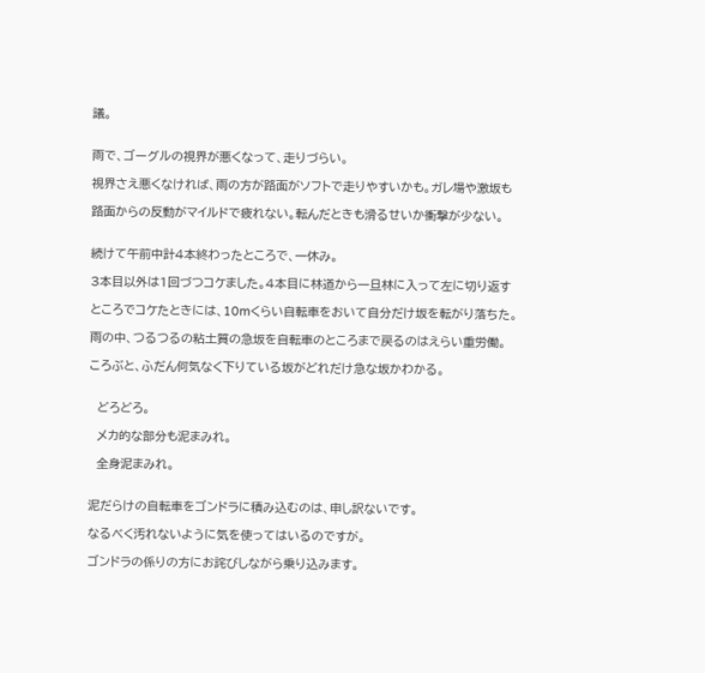議。


雨で、ゴーグルの視界が悪くなって、走りづらい。

視界さえ悪くなければ、雨の方が路面がソフトで走りやすいかも。ガレ場や激坂も

路面からの反動がマイルドで疲れない。転んだときも滑るせいか衝撃が少ない。


続けて午前中計4本終わったところで、一休み。

3本目以外は1回づつコケました。4本目に林道から一旦林に入って左に切り返す

ところでコケたときには、10mくらい自転車をおいて自分だけ坂を転がり落ちた。

雨の中、つるつるの粘土質の急坂を自転車のところまで戻るのはえらい重労働。

ころぶと、ふだん何気なく下りている坂がどれだけ急な坂かわかる。


  どろどろ。

  メカ的な部分も泥まみれ。

  全身泥まみれ。


泥だらけの自転車をゴンドラに積み込むのは、申し訳ないです。

なるべく汚れないように気を使ってはいるのですが。

ゴンドラの係りの方にお詫びしながら乗り込みます。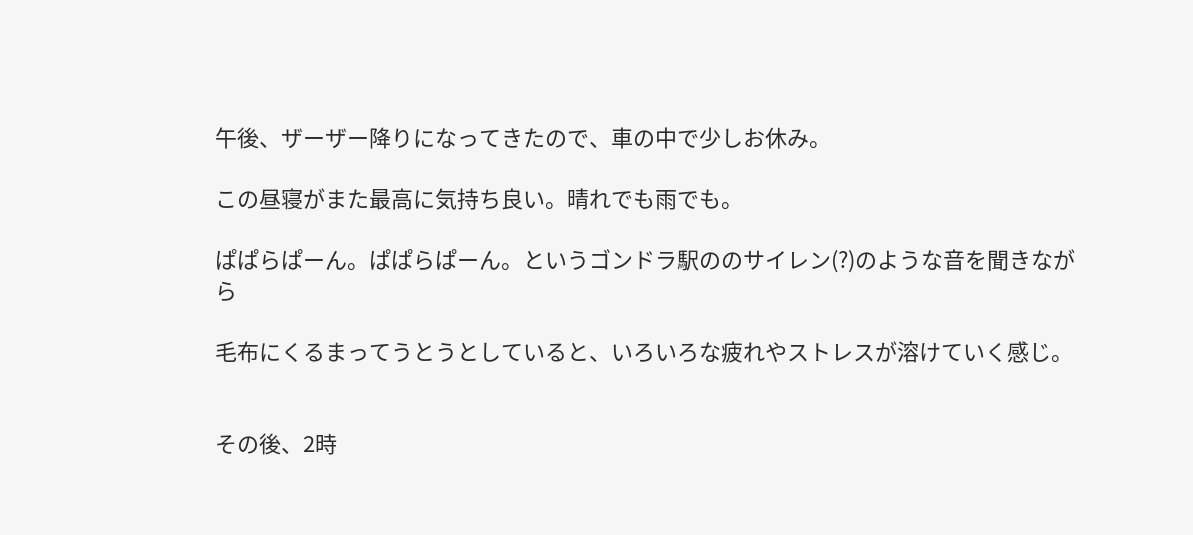午後、ザーザー降りになってきたので、車の中で少しお休み。

この昼寝がまた最高に気持ち良い。晴れでも雨でも。

ぱぱらぱーん。ぱぱらぱーん。というゴンドラ駅ののサイレン(?)のような音を聞きながら

毛布にくるまってうとうとしていると、いろいろな疲れやストレスが溶けていく感じ。


その後、2時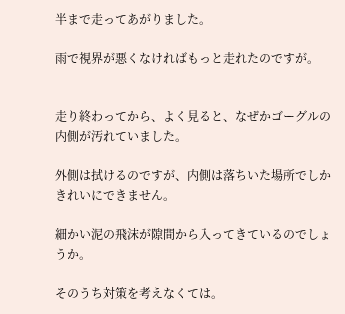半まで走ってあがりました。

雨で視界が悪くなければもっと走れたのですが。


走り終わってから、よく見ると、なぜかゴーグルの内側が汚れていました。

外側は拭けるのですが、内側は落ちいた場所でしかきれいにできません。

細かい泥の飛沫が隙間から入ってきているのでしょうか。

そのうち対策を考えなくては。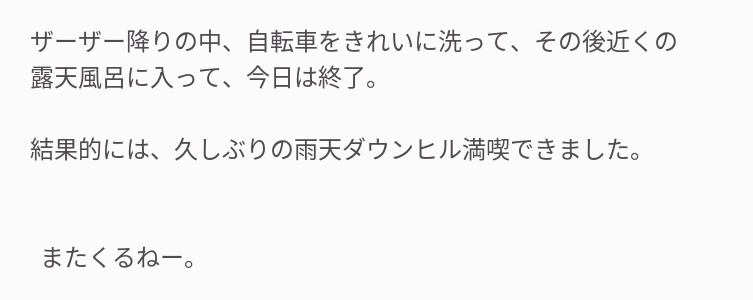ザーザー降りの中、自転車をきれいに洗って、その後近くの露天風呂に入って、今日は終了。

結果的には、久しぶりの雨天ダウンヒル満喫できました。


  またくるねー。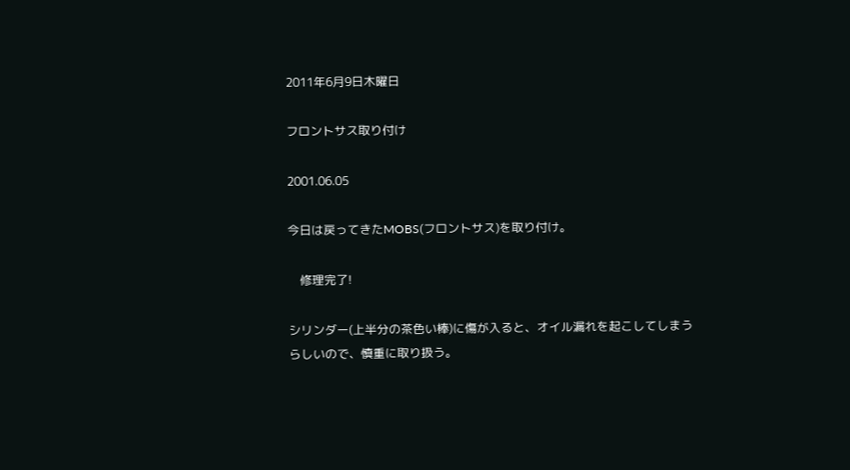2011年6月9日木曜日

フロントサス取り付け

2001.06.05

今日は戻ってきたMOBS(フロントサス)を取り付け。

    修理完了!

シリンダー(上半分の茶色い棒)に傷が入ると、オイル漏れを起こしてしまう
らしいので、慎重に取り扱う。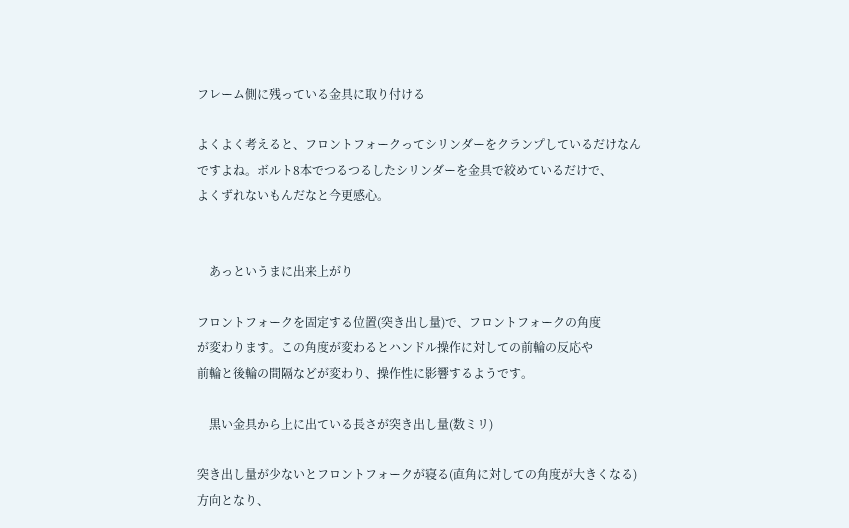フレーム側に残っている金具に取り付ける

よくよく考えると、フロントフォークってシリンダーをクランプしているだけなん
ですよね。ボルト8本でつるつるしたシリンダーを金具で絞めているだけで、
よくずれないもんだなと今更感心。


    あっというまに出来上がり

フロントフォークを固定する位置(突き出し量)で、フロントフォークの角度
が変わります。この角度が変わるとハンドル操作に対しての前輪の反応や
前輪と後輪の間隔などが変わり、操作性に影響するようです。

    黒い金具から上に出ている長さが突き出し量(数ミリ)

突き出し量が少ないとフロントフォークが寝る(直角に対しての角度が大きくなる)
方向となり、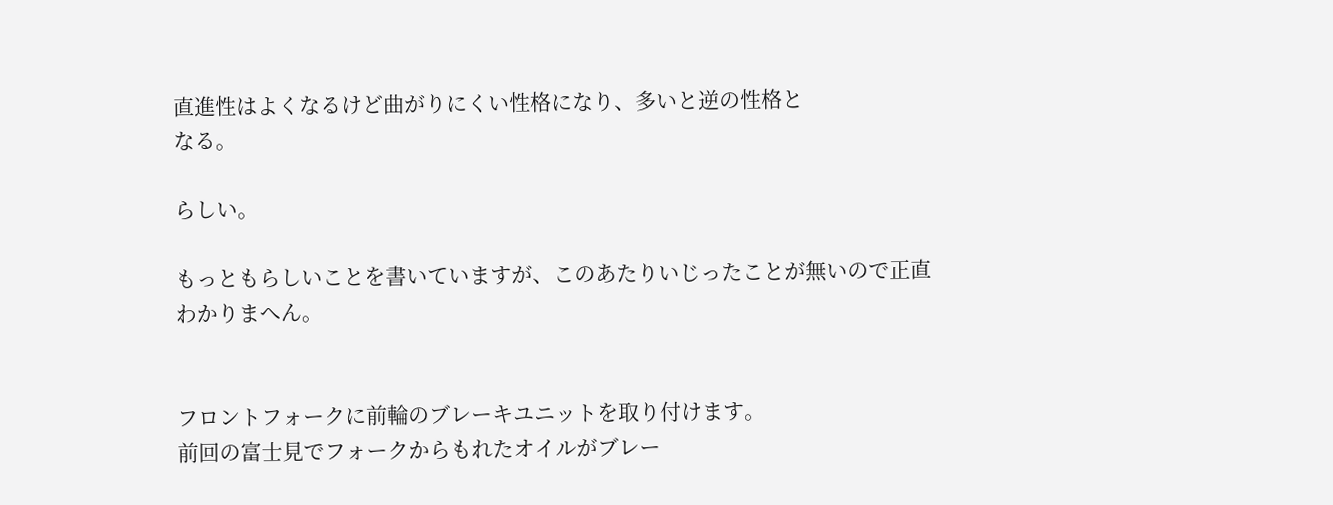直進性はよくなるけど曲がりにくい性格になり、多いと逆の性格と
なる。

らしい。

もっともらしいことを書いていますが、このあたりいじったことが無いので正直
わかりまへん。


フロントフォークに前輪のブレーキユニットを取り付けます。
前回の富士見でフォークからもれたオイルがブレー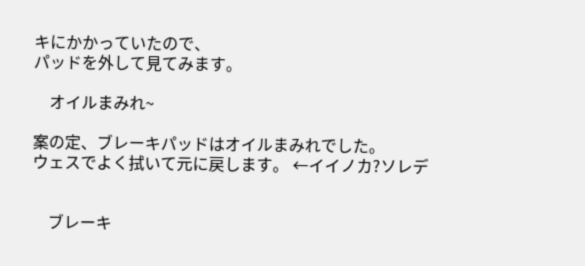キにかかっていたので、
パッドを外して見てみます。

    オイルまみれ~

案の定、ブレーキパッドはオイルまみれでした。
ウェスでよく拭いて元に戻します。 ←イイノカ?ソレデ


    ブレーキ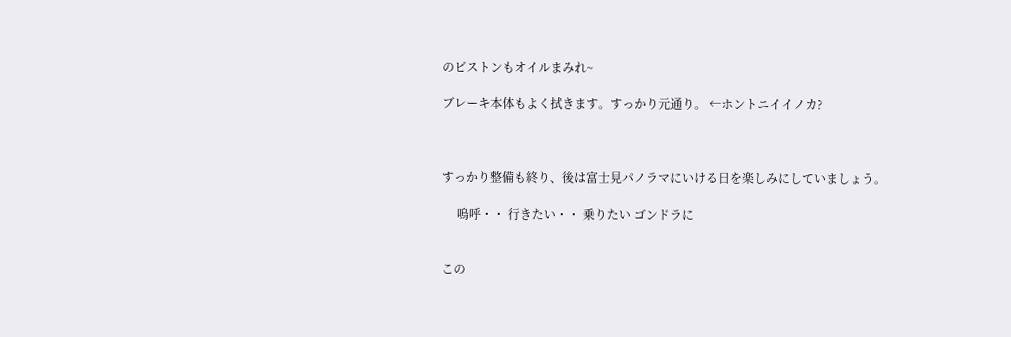のピストンもオイルまみれ~

ブレーキ本体もよく拭きます。すっかり元通り。 ←ホントニイイノカ?



すっかり整備も終り、後は富士見パノラマにいける日を楽しみにしていましょう。

     嗚呼・・ 行きたい・・ 乗りたい ゴンドラに


この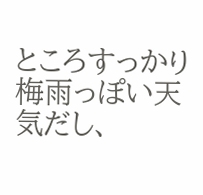ところすっかり梅雨っぽい天気だし、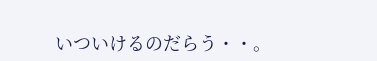いついけるのだらう・・。